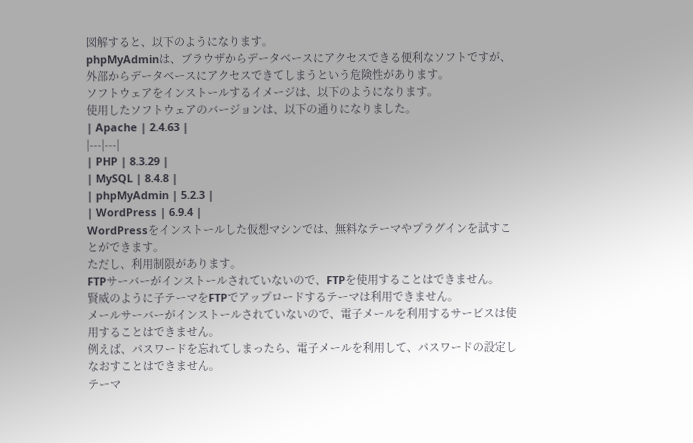図解すると、以下のようになります。
phpMyAdminは、ブラウザからデータベースにアクセスできる便利なソフトですが、外部からデータベースにアクセスできてしまうという危険性があります。
ソフトウェアをインストールするイメージは、以下のようになります。
使用したソフトウェアのバージョンは、以下の通りになりました。
| Apache | 2.4.63 |
|---|---|
| PHP | 8.3.29 |
| MySQL | 8.4.8 |
| phpMyAdmin | 5.2.3 |
| WordPress | 6.9.4 |
WordPressをインストールした仮想マシンでは、無料なテーマやプラグインを試すことができます。
ただし、利用制限があります。
FTPサーバーがインストールされていないので、FTPを使用することはできません。
賢威のように子テーマをFTPでアップロードするテーマは利用できません。
メールサーバーがインストールされていないので、電子メールを利用するサービスは使用することはできません。
例えば、パスワードを忘れてしまったら、電子メールを利用して、パスワードの設定しなおすことはできません。
テーマ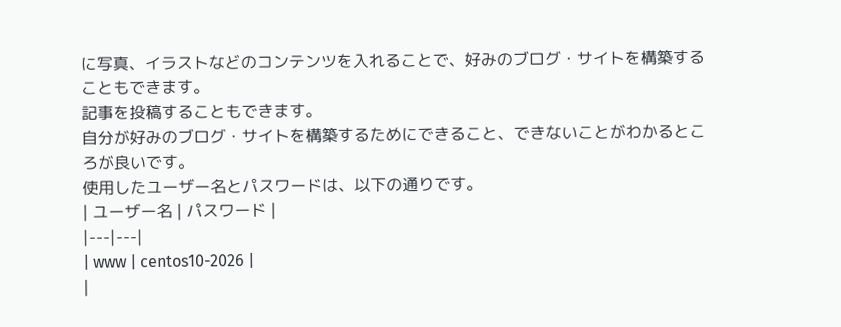に写真、イラストなどのコンテンツを入れることで、好みのブログ・サイトを構築することもできます。
記事を投稿することもできます。
自分が好みのブログ・サイトを構築するためにできること、できないことがわかるところが良いです。
使用したユーザー名とパスワードは、以下の通りです。
| ユーザー名 | パスワード |
|---|---|
| www | centos10-2026 |
|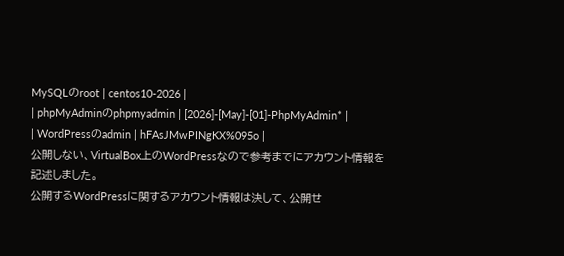MySQLのroot | centos10-2026 |
| phpMyAdminのphpmyadmin | [2026]-[May]-[01]-PhpMyAdmin* |
| WordPressのadmin | hFAsJMwPINgKX%095o |
公開しない、VirtualBox上のWordPressなので参考までにアカウント情報を記述しました。
公開するWordPressに関するアカウント情報は決して、公開せ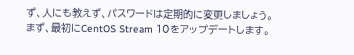ず、人にも教えず、パスワードは定期的に変更しましょう。
まず、最初にCentOS Stream 10をアップデートします。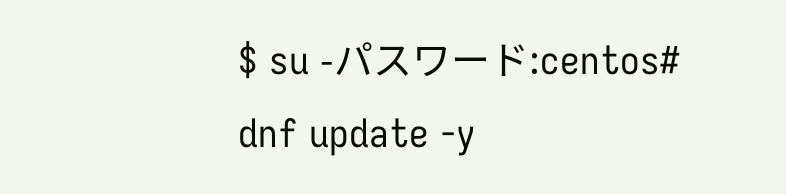$ su -パスワード:centos# dnf update -y